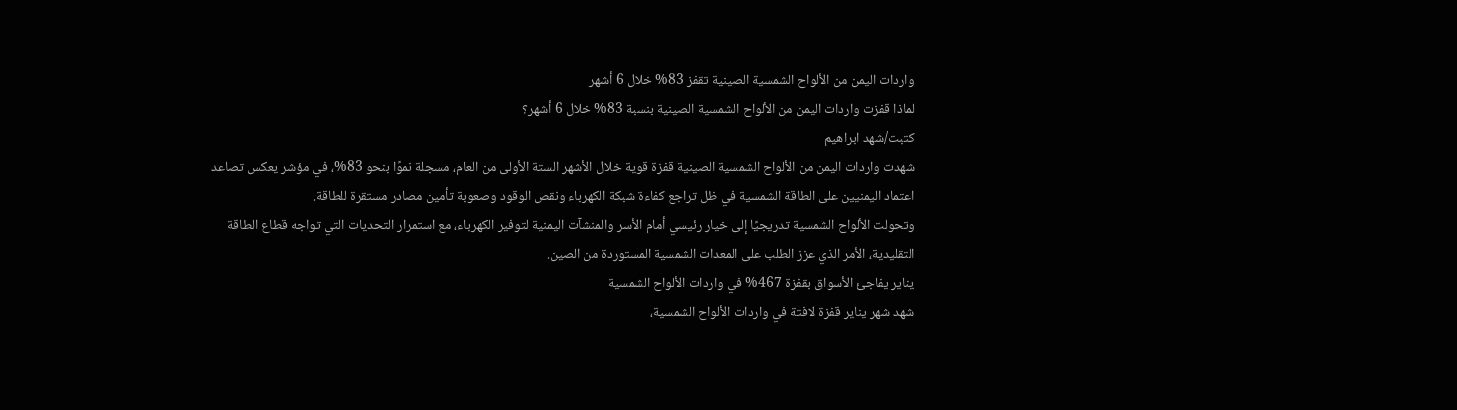واردات اليمن من الألواح الشمسية الصينية تقفز 83% خلال 6 أشهر
لماذا قفزت واردات اليمن من الألواح الشمسية الصينية بنسبة 83% خلال 6 أشهر؟
كتبت/شهد ابراهيم
شهدت واردات اليمن من الألواح الشمسية الصينية قفزة قوية خلال الأشهر الستة الأولى من العام، مسجلة نموًا بنحو 83%، في مؤشر يعكس تصاعد اعتماد اليمنيين على الطاقة الشمسية في ظل تراجع كفاءة شبكة الكهرباء ونقص الوقود وصعوبة تأمين مصادر مستقرة للطاقة.
وتحولت الألواح الشمسية تدريجيًا إلى خيار رئيسي أمام الأسر والمنشآت اليمنية لتوفير الكهرباء، مع استمرار التحديات التي تواجه قطاع الطاقة التقليدية، الأمر الذي عزز الطلب على المعدات الشمسية المستوردة من الصين.
يناير يفاجئ الأسواق بقفزة 467% في واردات الألواح الشمسية
شهد شهر يناير قفزة لافتة في واردات الألواح الشمسية،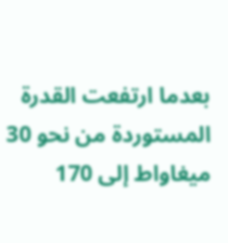بعدما ارتفعت القدرة المستوردة من نحو 30 ميغاواط إلى 170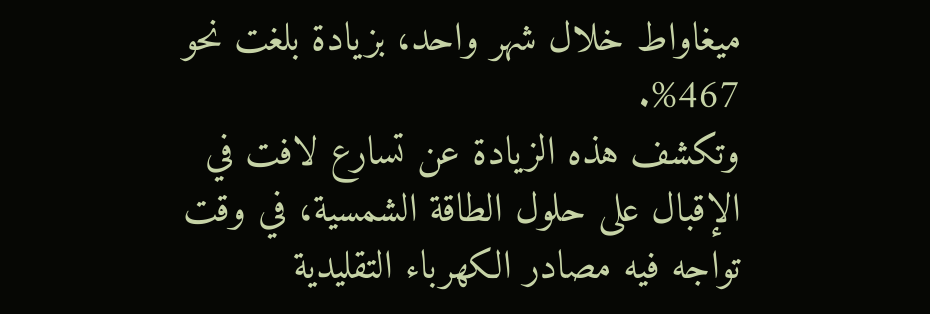ميغاواط خلال شهر واحد، بزيادة بلغت نحو 467%.
وتكشف هذه الزيادة عن تسارع لافت في الإقبال على حلول الطاقة الشمسية، في وقت تواجه فيه مصادر الكهرباء التقليدية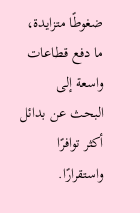ضغوطًا متزايدة، ما دفع قطاعات واسعة إلى البحث عن بدائل أكثر توافرًا واستقرارًا.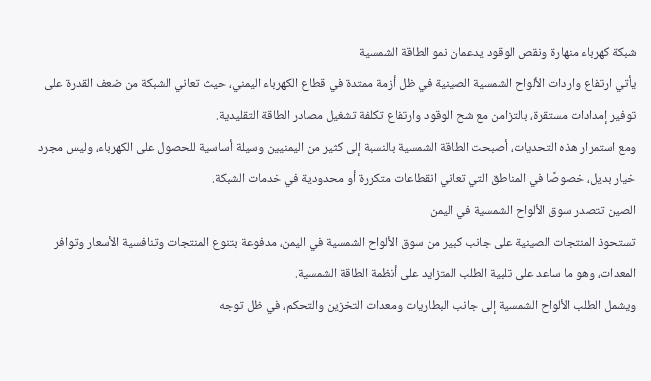شبكة كهرباء منهارة ونقص الوقود يدعمان نمو الطاقة الشمسية
يأتي ارتفاع واردات الألواح الشمسية الصينية في ظل أزمة ممتدة في قطاع الكهرباء اليمني، حيث تعاني الشبكة من ضعف القدرة على توفير إمدادات مستقرة، بالتزامن مع شح الوقود وارتفاع تكلفة تشغيل مصادر الطاقة التقليدية.
ومع استمرار هذه التحديات، أصبحت الطاقة الشمسية بالنسبة إلى كثير من اليمنيين وسيلة أساسية للحصول على الكهرباء، وليس مجرد خيار بديل، خصوصًا في المناطق التي تعاني انقطاعات متكررة أو محدودية في خدمات الشبكة.
الصين تتصدر سوق الألواح الشمسية في اليمن
تستحوذ المنتجات الصينية على جانب كبير من سوق الألواح الشمسية في اليمن، مدفوعة بتنوع المنتجات وتنافسية الأسعار وتوافر المعدات، وهو ما ساعد على تلبية الطلب المتزايد على أنظمة الطاقة الشمسية.
ويشمل الطلب الألواح الشمسية إلى جانب البطاريات ومعدات التخزين والتحكم، في ظل توجه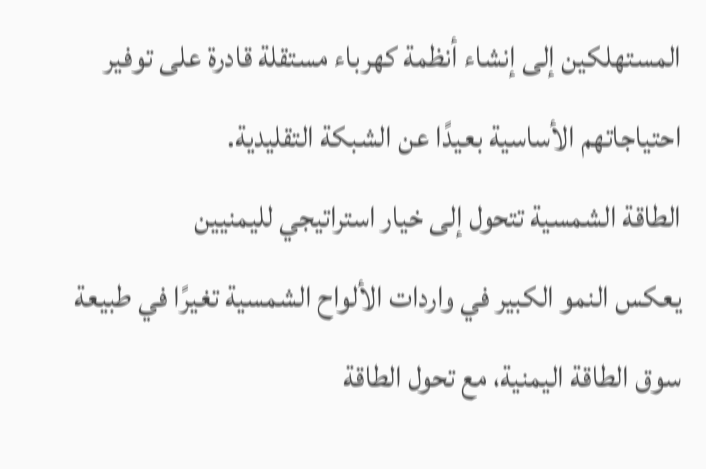المستهلكين إلى إنشاء أنظمة كهرباء مستقلة قادرة على توفير احتياجاتهم الأساسية بعيدًا عن الشبكة التقليدية.
الطاقة الشمسية تتحول إلى خيار استراتيجي لليمنيين
يعكس النمو الكبير في واردات الألواح الشمسية تغيرًا في طبيعة سوق الطاقة اليمنية، مع تحول الطاقة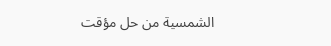الشمسية من حل مؤقت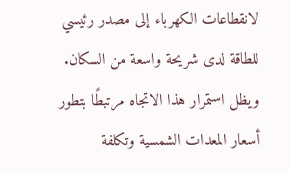لانقطاعات الكهرباء إلى مصدر رئيسي للطاقة لدى شريحة واسعة من السكان.
ويظل استمرار هذا الاتجاه مرتبطًا بتطور أسعار المعدات الشمسية وتكلفة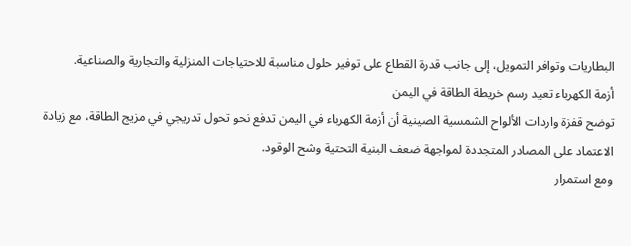البطاريات وتوافر التمويل، إلى جانب قدرة القطاع على توفير حلول مناسبة للاحتياجات المنزلية والتجارية والصناعية.
أزمة الكهرباء تعيد رسم خريطة الطاقة في اليمن
توضح قفزة واردات الألواح الشمسية الصينية أن أزمة الكهرباء في اليمن تدفع نحو تحول تدريجي في مزيج الطاقة، مع زيادة الاعتماد على المصادر المتجددة لمواجهة ضعف البنية التحتية وشح الوقود.
ومع استمرار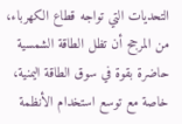التحديات التي تواجه قطاع الكهرباء، من المرجح أن تظل الطاقة الشمسية حاضرة بقوة في سوق الطاقة اليمنية، خاصة مع توسع استخدام الأنظمة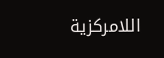اللامركزية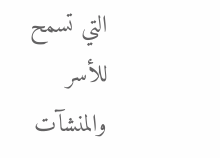التي تسمح للأسر والمنشآت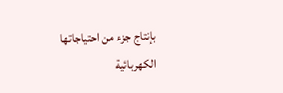بإنتاج جزء من احتياجاتها الكهربائية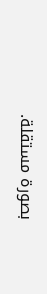بصورة مستقلة.